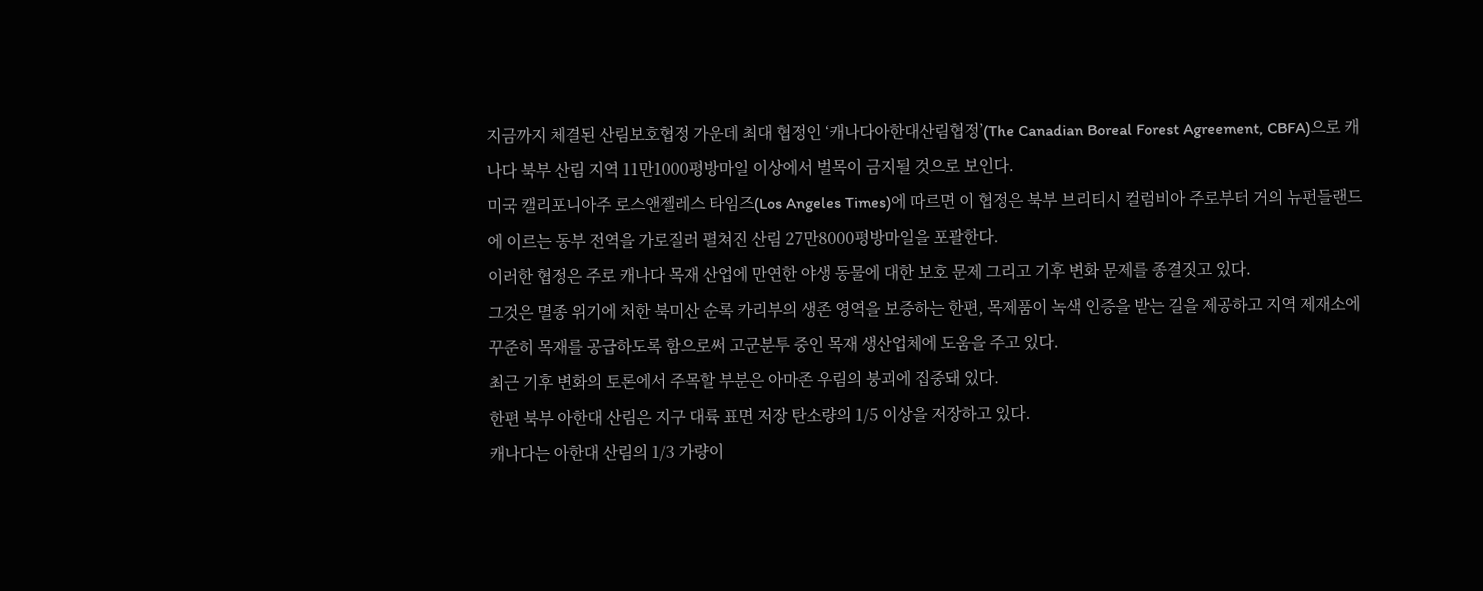지금까지 체결된 산림보호협정 가운데 최대 협정인 ‘캐나다아한대산림협정’(The Canadian Boreal Forest Agreement, CBFA)으로 캐나다 북부 산림 지역 11만1000평방마일 이상에서 벌목이 금지될 것으로 보인다.
미국 캘리포니아주 로스앤젤레스 타임즈(Los Angeles Times)에 따르면 이 협정은 북부 브리티시 컬럼비아 주로부터 거의 뉴펀들랜드에 이르는 동부 전역을 가로질러 펼쳐진 산림 27만8000평방마일을 포괄한다.
이러한 협정은 주로 캐나다 목재 산업에 만연한 야생 동물에 대한 보호 문제 그리고 기후 변화 문제를 종결짓고 있다.
그것은 멸종 위기에 처한 북미산 순록 카리부의 생존 영역을 보증하는 한편, 목제품이 녹색 인증을 받는 길을 제공하고 지역 제재소에 꾸준히 목재를 공급하도록 함으로써 고군분투 중인 목재 생산업체에 도움을 주고 있다.
최근 기후 변화의 토론에서 주목할 부분은 아마존 우림의 붕괴에 집중돼 있다.
한편 북부 아한대 산림은 지구 대륙 표면 저장 탄소량의 1/5 이상을 저장하고 있다.
캐나다는 아한대 산림의 1/3 가량이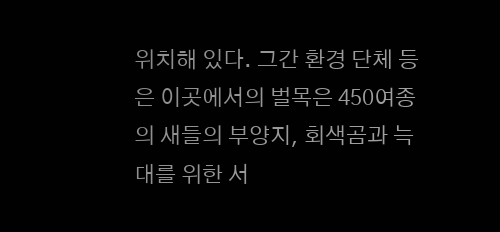위치해 있다. 그간 환경 단체 등은 이곳에서의 벌목은 450여종의 새들의 부양지, 회색곰과 늑대를 위한 서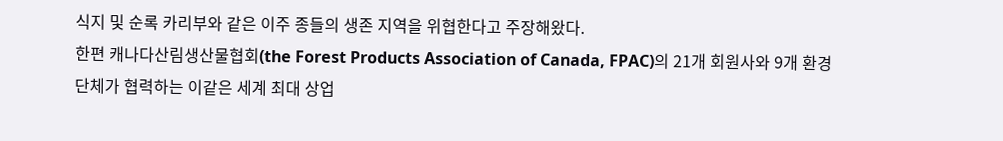식지 및 순록 카리부와 같은 이주 종들의 생존 지역을 위협한다고 주장해왔다.
한편 캐나다산림생산물협회(the Forest Products Association of Canada, FPAC)의 21개 회원사와 9개 환경 단체가 협력하는 이같은 세계 최대 상업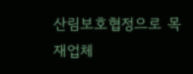산림보호협정으로 목재업체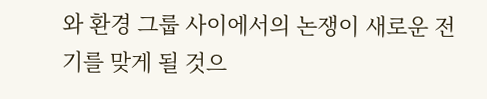와 환경 그룹 사이에서의 논쟁이 새로운 전기를 맞게 될 것으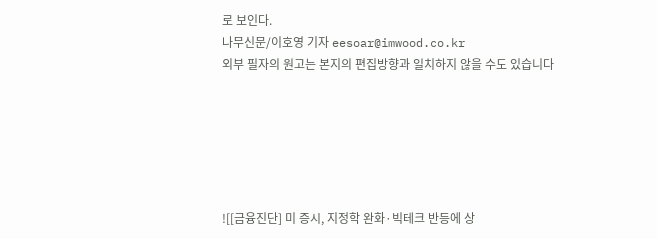로 보인다.
나무신문/이호영 기자 eesoar@imwood.co.kr
외부 필자의 원고는 본지의 편집방향과 일치하지 않을 수도 있습니다






![[금융진단] 미 증시, 지정학 완화·빅테크 반등에 상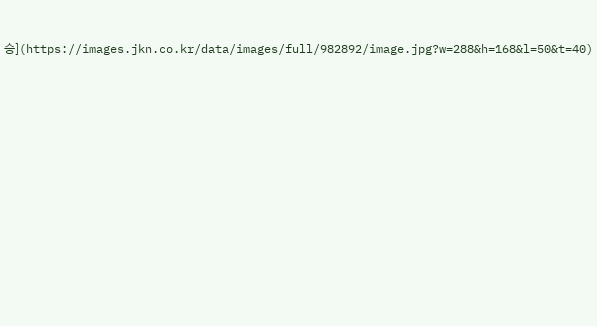승](https://images.jkn.co.kr/data/images/full/982892/image.jpg?w=288&h=168&l=50&t=40)